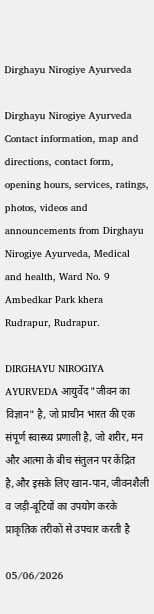Dirghayu Nirogiye Ayurveda

Dirghayu Nirogiye Ayurveda Contact information, map and directions, contact form, opening hours, services, ratings, photos, videos and announcements from Dirghayu Nirogiye Ayurveda, Medical and health, Ward No. 9 Ambedkar Park khera Rudrapur, Rudrapur.

DIRGHAYU NIROGIYA AYURVEDA आयुर्वेद "जीवन का विज्ञान" है, जो प्राचीन भारत की एक संपूर्ण स्वास्थ्य प्रणाली है, जो शरीर, मन और आत्मा के बीच संतुलन पर केंद्रित है,और इसके लिए खान-पान, जीवनशैली व जड़ी-बूटियों का उपयोग करके प्राकृतिक तरीकों से उपचार करती है

05/06/2026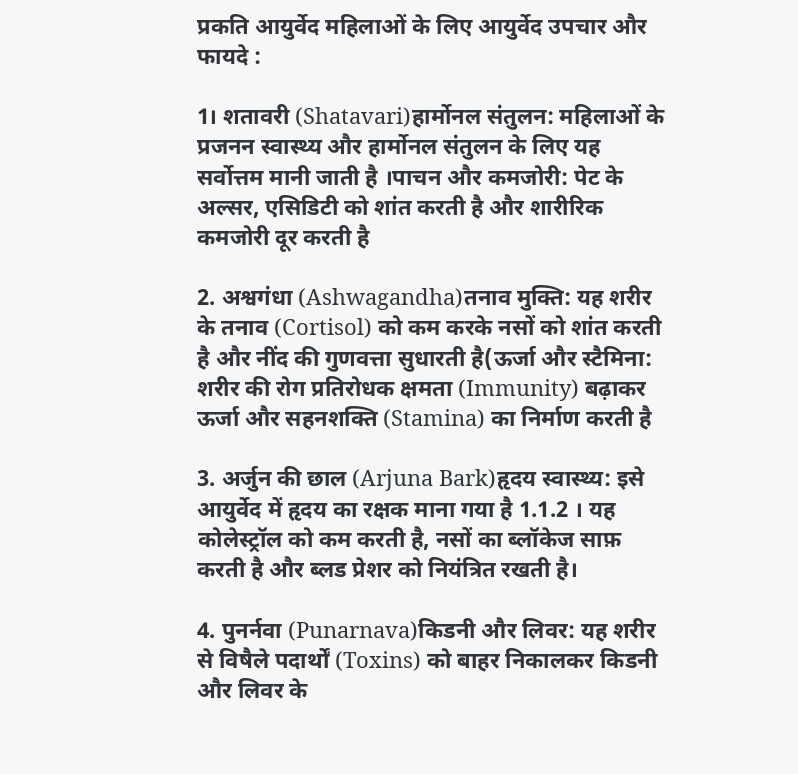प्रकति आयुर्वेद महिलाओं के लिए आयुर्वेद उपचार और फायदे :

1। शतावरी (Shatavari)हार्मोनल संतुलन: महिलाओं के प्रजनन स्वास्थ्य और हार्मोनल संतुलन के लिए यह सर्वोत्तम मानी जाती है ।पाचन और कमजोरी: पेट के अल्सर, एसिडिटी को शांत करती है और शारीरिक कमजोरी दूर करती है

2. अश्वगंधा (Ashwagandha)तनाव मुक्ति: यह शरीर के तनाव (Cortisol) को कम करके नसों को शांत करती है और नींद की गुणवत्ता सुधारती है(ऊर्जा और स्टैमिना: शरीर की रोग प्रतिरोधक क्षमता (Immunity) बढ़ाकर ऊर्जा और सहनशक्ति (Stamina) का निर्माण करती है

3. अर्जुन की छाल (Arjuna Bark)हृदय स्वास्थ्य: इसे आयुर्वेद में हृदय का रक्षक माना गया है 1.1.2 । यह कोलेस्ट्रॉल को कम करती है, नसों का ब्लॉकेज साफ़ करती है और ब्लड प्रेशर को नियंत्रित रखती है।

4. पुनर्नवा (Punarnava)किडनी और लिवर: यह शरीर से विषैले पदार्थों (Toxins) को बाहर निकालकर किडनी और लिवर के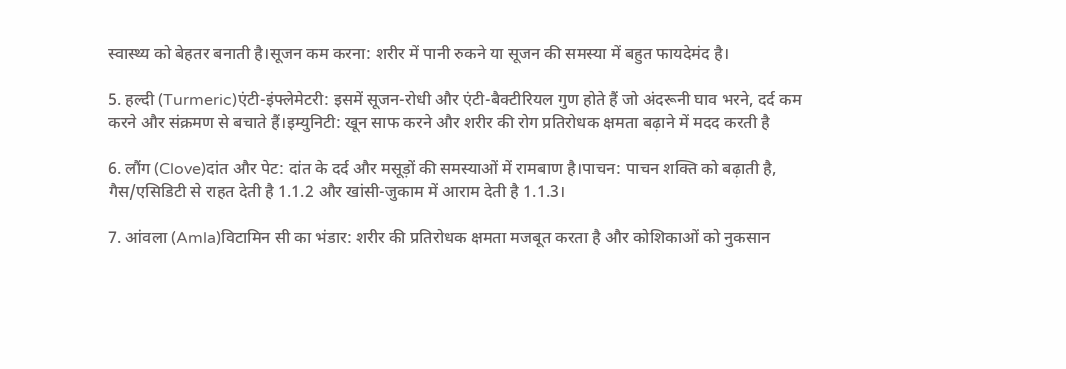स्वास्थ्य को बेहतर बनाती है।सूजन कम करना: शरीर में पानी रुकने या सूजन की समस्या में बहुत फायदेमंद है।

5. हल्दी (Turmeric)एंटी-इंफ्लेमेटरी: इसमें सूजन-रोधी और एंटी-बैक्टीरियल गुण होते हैं जो अंदरूनी घाव भरने, दर्द कम करने और संक्रमण से बचाते हैं।इम्युनिटी: खून साफ करने और शरीर की रोग प्रतिरोधक क्षमता बढ़ाने में मदद करती है

6. लौंग (Clove)दांत और पेट: दांत के दर्द और मसूड़ों की समस्याओं में रामबाण है।पाचन: पाचन शक्ति को बढ़ाती है, गैस/एसिडिटी से राहत देती है 1.1.2 और खांसी-जुकाम में आराम देती है 1.1.3।

7. आंवला (Amla)विटामिन सी का भंडार: शरीर की प्रतिरोधक क्षमता मजबूत करता है और कोशिकाओं को नुकसान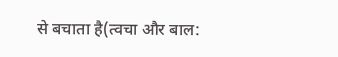से बचाता है(त्वचा और बाल: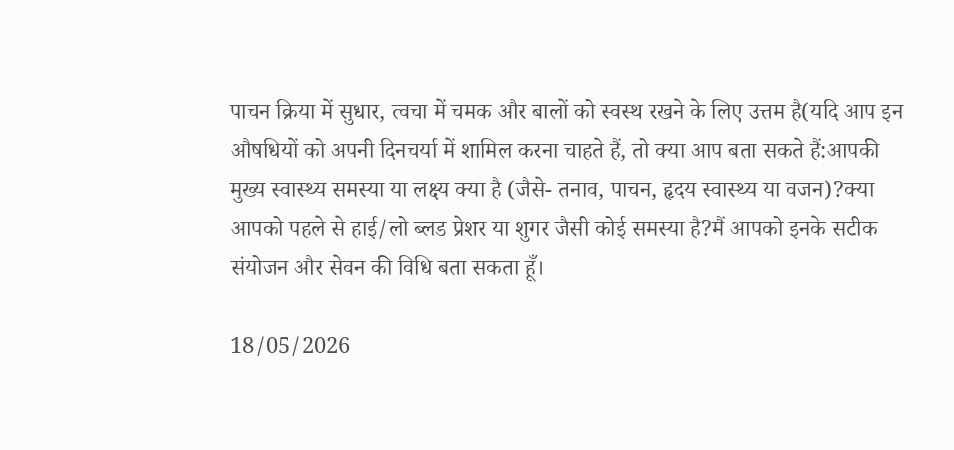पाचन क्रिया में सुधार, त्वचा में चमक और बालों को स्वस्थ रखने के लिए उत्तम है(यदि आप इन औषधियों को अपनी दिनचर्या में शामिल करना चाहते हैं, तो क्या आप बता सकते हैं:आपकी मुख्य स्वास्थ्य समस्या या लक्ष्य क्या है (जैसे- तनाव, पाचन, हृदय स्वास्थ्य या वजन)?क्या आपको पहले से हाई/लो ब्लड प्रेशर या शुगर जैसी कोई समस्या है?मैं आपको इनके सटीक संयोजन और सेवन की विधि बता सकता हूँ।

18/05/2026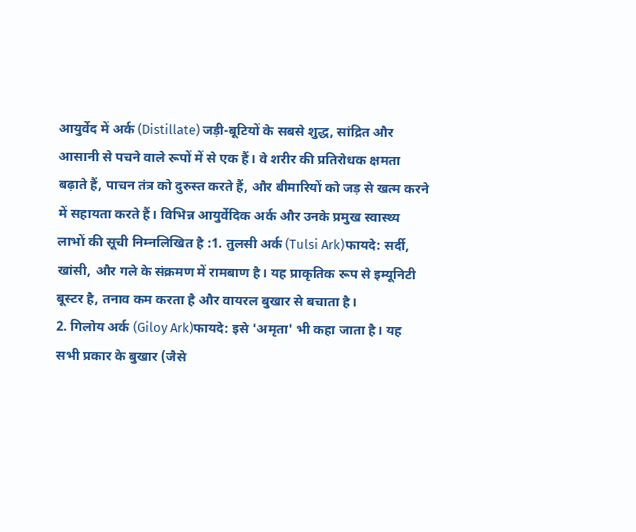आयुर्वेद में अर्क (Distillate) जड़ी-बूटियों के सबसे शुद्ध, सांद्रित और आसानी से पचने वाले रूपों में से एक हैं। वे शरीर की प्रतिरोधक क्षमता बढ़ाते हैं, पाचन तंत्र को दुरुस्त करते हैं, और बीमारियों को जड़ से खत्म करने में सहायता करते हैं। विभिन्न आयुर्वेदिक अर्क और उनके प्रमुख स्वास्थ्य लाभों की सूची निम्नलिखित है :1. तुलसी अर्क (Tulsi Ark)फायदे: सर्दी, खांसी, और गले के संक्रमण में रामबाण है। यह प्राकृतिक रूप से इम्यूनिटी बूस्टर है, तनाव कम करता है और वायरल बुखार से बचाता है।
2. गिलोय अर्क (Giloy Ark)फायदे: इसे 'अमृता' भी कहा जाता है। यह सभी प्रकार के बुखार (जैसे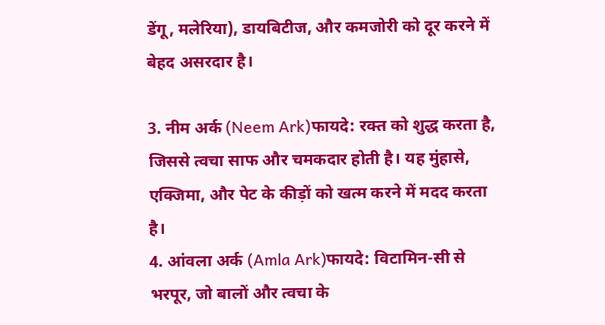डेंगू, मलेरिया), डायबिटीज, और कमजोरी को दूर करने में बेहद असरदार है।

3. नीम अर्क (Neem Ark)फायदे: रक्त को शुद्ध करता है, जिससे त्वचा साफ और चमकदार होती है। यह मुंहासे, एक्जिमा, और पेट के कीड़ों को खत्म करने में मदद करता है।
4. आंवला अर्क (Amla Ark)फायदे: विटामिन-सी से भरपूर, जो बालों और त्वचा के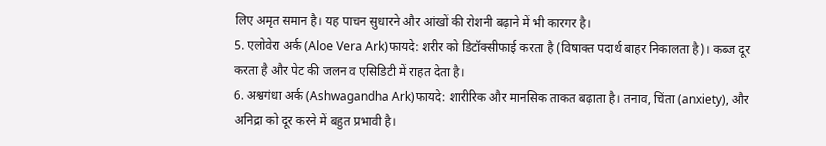लिए अमृत समान है। यह पाचन सुधारने और आंखों की रोशनी बढ़ाने में भी कारगर है।
5. एलोवेरा अर्क (Aloe Vera Ark)फायदे: शरीर को डिटॉक्सीफाई करता है (विषाक्त पदार्थ बाहर निकालता है)। कब्ज दूर करता है और पेट की जलन व एसिडिटी में राहत देता है।
6. अश्वगंधा अर्क (Ashwagandha Ark)फायदे: शारीरिक और मानसिक ताकत बढ़ाता है। तनाव, चिंता (anxiety), और अनिद्रा को दूर करने में बहुत प्रभावी है।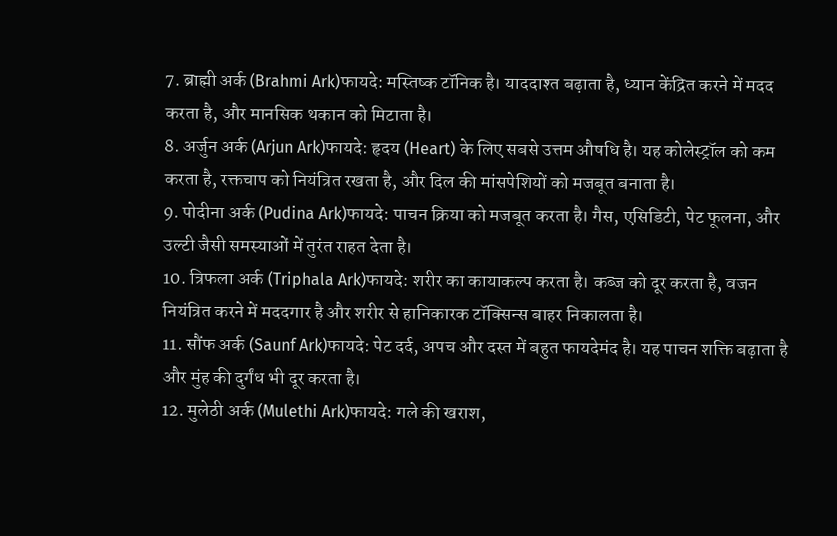7. ब्राह्मी अर्क (Brahmi Ark)फायदे: मस्तिष्क टॉनिक है। याददाश्त बढ़ाता है, ध्यान केंद्रित करने में मदद करता है, और मानसिक थकान को मिटाता है।
8. अर्जुन अर्क (Arjun Ark)फायदे: हृदय (Heart) के लिए सबसे उत्तम औषधि है। यह कोलेस्ट्रॉल को कम करता है, रक्तचाप को नियंत्रित रखता है, और दिल की मांसपेशियों को मजबूत बनाता है।
9. पोदीना अर्क (Pudina Ark)फायदे: पाचन क्रिया को मजबूत करता है। गैस, एसिडिटी, पेट फूलना, और उल्टी जैसी समस्याओं में तुरंत राहत देता है।
10. त्रिफला अर्क (Triphala Ark)फायदे: शरीर का कायाकल्प करता है। कब्ज को दूर करता है, वजन नियंत्रित करने में मददगार है और शरीर से हानिकारक टॉक्सिन्स बाहर निकालता है।
11. सौंफ अर्क (Saunf Ark)फायदे: पेट दर्द, अपच और दस्त में बहुत फायदेमंद है। यह पाचन शक्ति बढ़ाता है और मुंह की दुर्गंध भी दूर करता है।
12. मुलेठी अर्क (Mulethi Ark)फायदे: गले की खराश,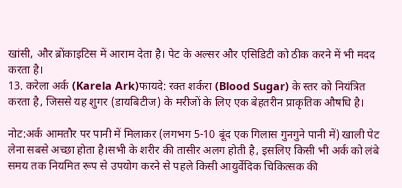खांसी, और ब्रोंकाइटिस में आराम देता है। पेट के अल्सर और एसिडिटी को ठीक करने में भी मदद करता है।
13. करेला अर्क (Karela Ark)फायदे: रक्त शर्करा (Blood Sugar) के स्तर को नियंत्रित करता है, जिससे यह शुगर (डायबिटीज) के मरीजों के लिए एक बेहतरीन प्राकृतिक औषधि है।

नोट:अर्क आमतौर पर पानी में मिलाकर (लगभग 5-10 बूंद एक गिलास गुनगुने पानी में) खाली पेट लेना सबसे अच्छा होता है।सभी के शरीर की तासीर अलग होती है, इसलिए किसी भी अर्क को लंबे समय तक नियमित रूप से उपयोग करने से पहले किसी आयुर्वेदिक चिकित्सक की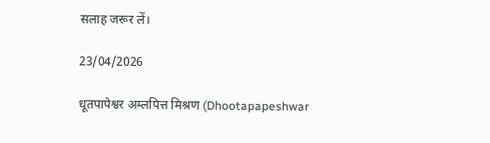सलाह जरूर लें।

23/04/2026

धूतपापेश्वर अम्लपित्त मिश्रण (Dhootapapeshwar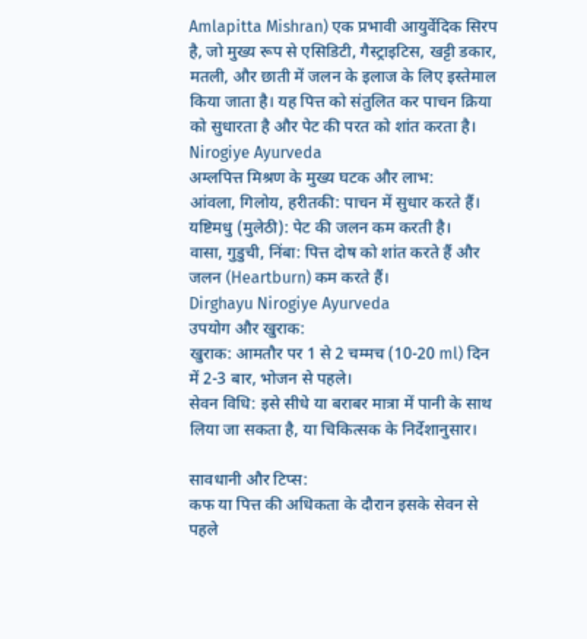Amlapitta Mishran) एक प्रभावी आयुर्वेदिक सिरप है, जो मुख्य रूप से एसिडिटी, गैस्ट्राइटिस, खट्टी डकार, मतली, और छाती में जलन के इलाज के लिए इस्तेमाल किया जाता है। यह पित्त को संतुलित कर पाचन क्रिया को सुधारता है और पेट की परत को शांत करता है।
Nirogiye Ayurveda
अम्लपित्त मिश्रण के मुख्य घटक और लाभ:
आंवला, गिलोय, हरीतकी: पाचन में सुधार करते हैं।
यष्टिमधु (मुलेठी): पेट की जलन कम करती है।
वासा, गुडुची, निंबा: पित्त दोष को शांत करते हैं और जलन (Heartburn) कम करते हैं।
Dirghayu Nirogiye Ayurveda
उपयोग और खुराक:
खुराक: आमतौर पर 1 से 2 चम्मच (10-20 ml) दिन में 2-3 बार, भोजन से पहले।
सेवन विधि: इसे सीधे या बराबर मात्रा में पानी के साथ लिया जा सकता है, या चिकित्सक के निर्देशानुसार।

सावधानी और टिप्स:
कफ या पित्त की अधिकता के दौरान इसके सेवन से पहले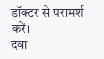डॉक्टर से परामर्श करें।
दवा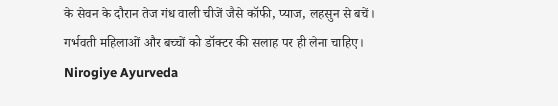के सेवन के दौरान तेज गंध वाली चीजें जैसे कॉफी, प्याज, लहसुन से बचें।
गर्भवती महिलाओं और बच्चों को डॉक्टर की सलाह पर ही लेना चाहिए।
Nirogiye Ayurveda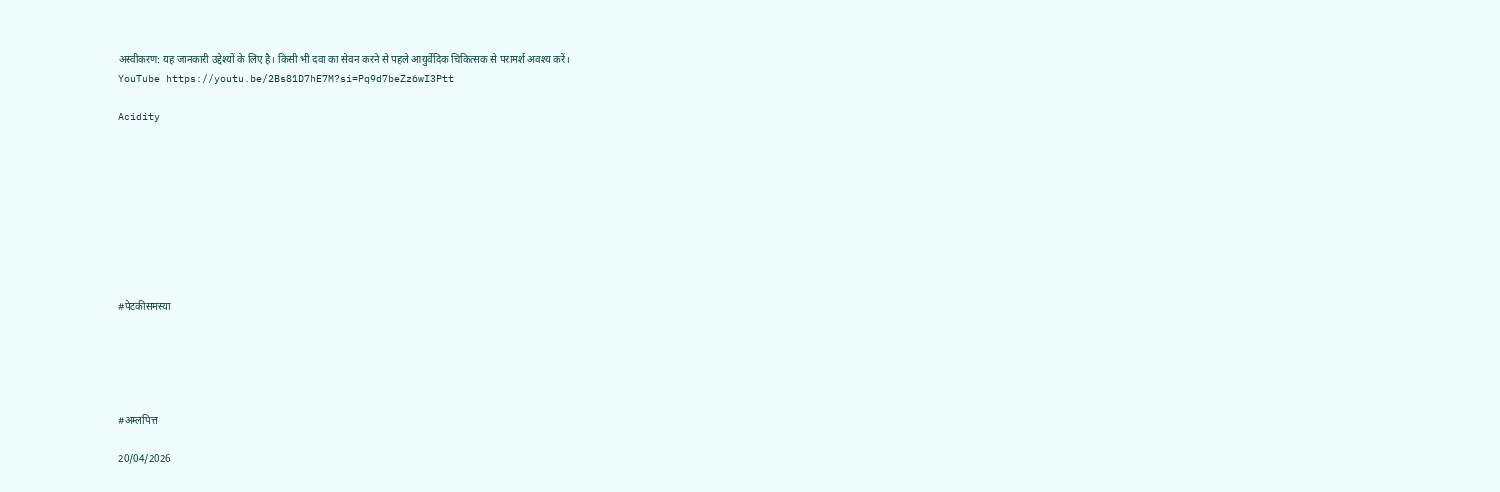अस्वीकरण: यह जानकारी उद्देश्यों के लिए है। किसी भी दवा का सेवन करने से पहले आयुर्वेदिक चिकित्सक से परामर्श अवश्य करें।
YouTube https://youtu.be/2Bs81D7hE7M?si=Pq9d7beZz6wI3Ptt

Acidity









#पेटकीसमस्या





#अम्लपित्त

20/04/2026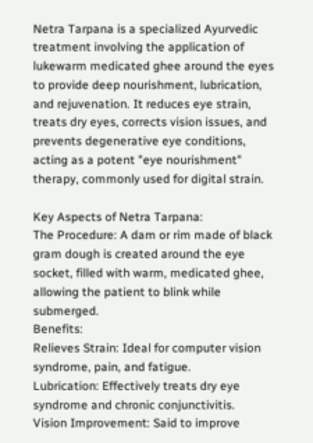Netra Tarpana is a specialized Ayurvedic treatment involving the application of lukewarm medicated ghee around the eyes to provide deep nourishment, lubrication, and rejuvenation. It reduces eye strain, treats dry eyes, corrects vision issues, and prevents degenerative eye conditions, acting as a potent "eye nourishment" therapy, commonly used for digital strain.

Key Aspects of Netra Tarpana:
The Procedure: A dam or rim made of black gram dough is created around the eye socket, filled with warm, medicated ghee, allowing the patient to blink while submerged.
Benefits:
Relieves Strain: Ideal for computer vision syndrome, pain, and fatigue.
Lubrication: Effectively treats dry eye syndrome and chronic conjunctivitis.
Vision Improvement: Said to improve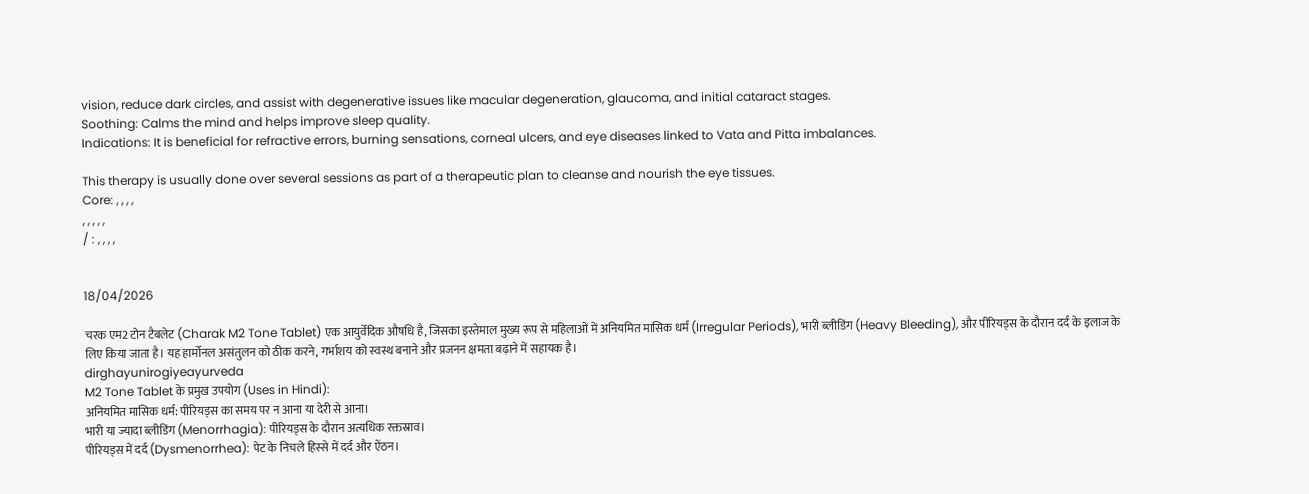vision, reduce dark circles, and assist with degenerative issues like macular degeneration, glaucoma, and initial cataract stages.
Soothing: Calms the mind and helps improve sleep quality.
Indications: It is beneficial for refractive errors, burning sensations, corneal ulcers, and eye diseases linked to Vata and Pitta imbalances.

This therapy is usually done over several sessions as part of a therapeutic plan to cleanse and nourish the eye tissues.
Core: , , , ,
, , , , ,
/ : , , , ,


18/04/2026

चरक एम2 टोन टैबलेट (Charak M2 Tone Tablet) एक आयुर्वेदिक औषधि है, जिसका इस्तेमाल मुख्य रूप से महिलाओं में अनियमित मासिक धर्म (Irregular Periods), भारी ब्लीडिंग (Heavy Bleeding), और पीरियड्स के दौरान दर्द के इलाज के लिए किया जाता है। यह हार्मोनल असंतुलन को ठीक करने, गर्भाशय को स्वस्थ बनाने और प्रजनन क्षमता बढ़ाने में सहायक है।
dirghayunirogiyeayurveda
M2 Tone Tablet के प्रमुख उपयोग (Uses in Hindi):
अनियमित मासिक धर्म: पीरियड्स का समय पर न आना या देरी से आना।
भारी या ज्यादा ब्लीडिंग (Menorrhagia): पीरियड्स के दौरान अत्यधिक रक्तस्राव।
पीरियड्स में दर्द (Dysmenorrhea): पेट के निचले हिस्से में दर्द और ऐंठन।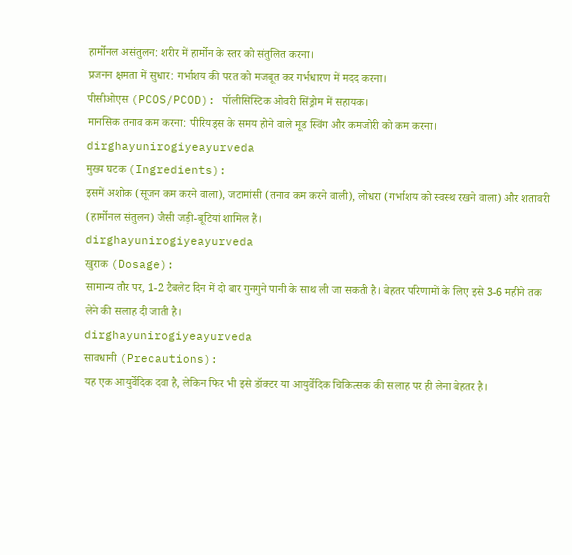हार्मोनल असंतुलन: शरीर में हार्मोन के स्तर को संतुलित करना।
प्रजनन क्षमता में सुधार: गर्भाशय की परत को मजबूत कर गर्भधारण में मदद करना।
पीसीओएस (PCOS/PCOD): पॉलीसिस्टिक ओवरी सिंड्रोम में सहायक।
मानसिक तनाव कम करना: पीरियड्स के समय होने वाले मूड स्विंग और कमजोरी को कम करना।
dirghayunirogiyeayurveda
मुख्य घटक (Ingredients):
इसमें अशोक (सूजन कम करने वाला), जटामांसी (तनाव कम करने वाली), लोधरा (गर्भाशय को स्वस्थ रखने वाला) और शतावरी (हार्मोनल संतुलन) जैसी जड़ी-बूटियां शामिल हैं।
dirghayunirogiyeayurveda
खुराक (Dosage):
सामान्य तौर पर, 1-2 टैबलेट दिन में दो बार गुनगुने पानी के साथ ली जा सकती है। बेहतर परिणामों के लिए इसे 3-6 महीने तक लेने की सलाह दी जाती है।
dirghayunirogiyeayurveda
सावधानी (Precautions):
यह एक आयुर्वेदिक दवा है, लेकिन फिर भी इसे डॉक्टर या आयुर्वेदिक चिकित्सक की सलाह पर ही लेना बेहतर है।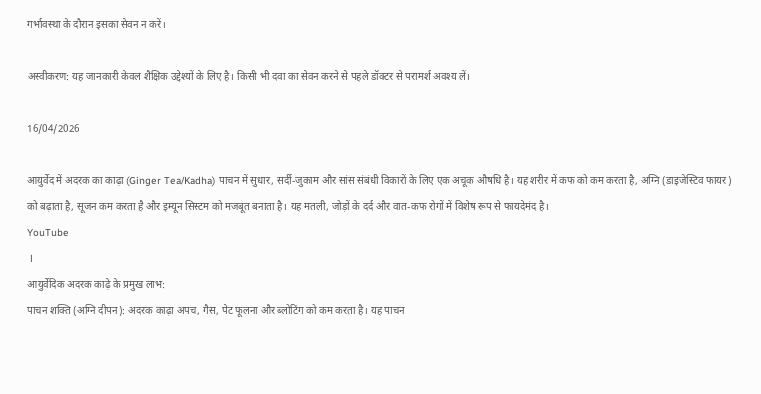गर्भावस्था के दौरान इसका सेवन न करें।

अस्वीकरण: यह जानकारी केवल शैक्षिक उद्देश्यों के लिए है। किसी भी दवा का सेवन करने से पहले डॉक्टर से परामर्श अवश्य लें।

16/04/2026

आयुर्वेद में अदरक का काढ़ा (Ginger Tea/Kadha) पाचन में सुधार, सर्दी-जुकाम और सांस संबंधी विकारों के लिए एक अचूक औषधि है। यह शरीर में कफ को कम करता है, अग्नि (डाइजेस्टिव फायर) को बढ़ाता है, सूजन कम करता है और इम्यून सिस्टम को मजबूत बनाता है। यह मतली, जोड़ों के दर्द और वात-कफ रोगों में विशेष रूप से फायदेमंद है।
YouTube
 l
आयुर्वेदिक अदरक काढ़े के प्रमुख लाभ:
पाचन शक्ति (अग्नि दीपन): अदरक काढ़ा अपच, गैस, पेट फूलना और ब्लोटिंग को कम करता है। यह पाचन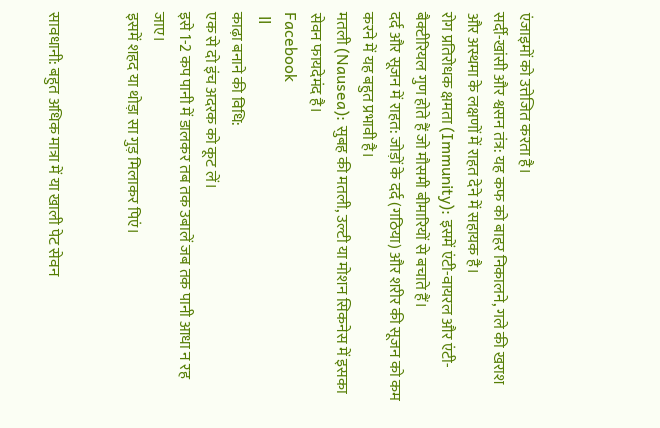एंजाइमों को उत्तेजित करता है।
सर्दी-खांसी और श्वसन तंत्र: यह कफ को बाहर निकालने, गले की खराश और अस्थमा के लक्षणों में राहत देने में सहायक है।
रोग प्रतिरोधक क्षमता (Immunity): इसमें एंटी-वायरल और एंटी-बैक्टीरियल गुण होते हैं जो मौसमी बीमारियों से बचाते हैं।
दर्द और सूजन में राहत: जोड़ों के दर्द (गठिया) और शरीर की सूजन को कम करने में यह बहुत प्रभावी है।
मतली (Nausea): सुबह की मतली, उल्टी या मोशन सिकनेस में इसका सेवन फायदेमंद है।
Facebook
 ll
काढ़ा बनाने की विधि:
एक से दो इंच अदरक को कूट लें।
इसे 1-2 कप पानी में डालकर तब तक उबालें जब तक पानी आधा न रह जाए।
इसमें शहद या थोड़ा सा गुड़ मिलाकर पिएं।


सावधानी: बहुत अधिक मात्रा में या खाली पेट सेवन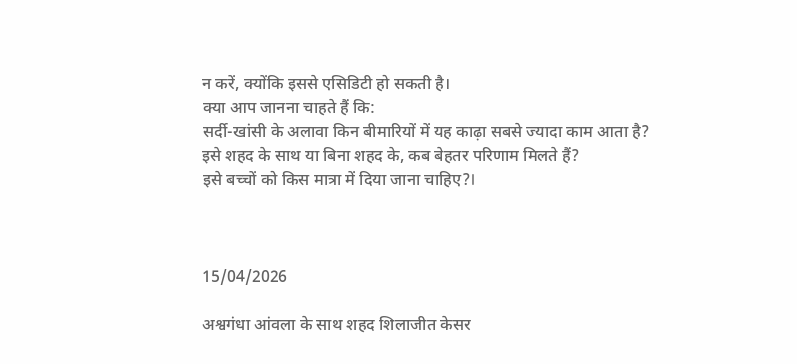न करें, क्योंकि इससे एसिडिटी हो सकती है।
क्या आप जानना चाहते हैं कि:
सर्दी-खांसी के अलावा किन बीमारियों में यह काढ़ा सबसे ज्यादा काम आता है?
इसे शहद के साथ या बिना शहद के, कब बेहतर परिणाम मिलते हैं?
इसे बच्चों को किस मात्रा में दिया जाना चाहिए?l



15/04/2026

अश्वगंधा आंवला के साथ शहद शिलाजीत केसर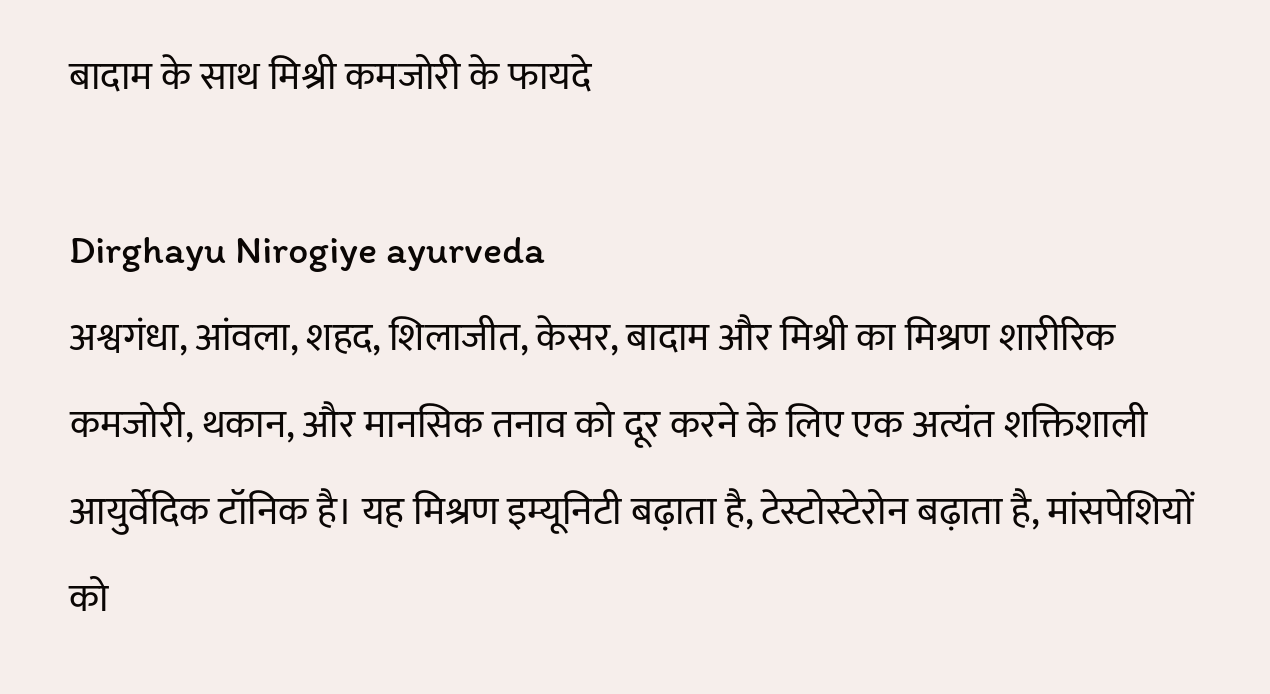बादाम के साथ मिश्री कमजोरी के फायदे

Dirghayu Nirogiye ayurveda
अश्वगंधा, आंवला, शहद, शिलाजीत, केसर, बादाम और मिश्री का मिश्रण शारीरिक कमजोरी, थकान, और मानसिक तनाव को दूर करने के लिए एक अत्यंत शक्तिशाली आयुर्वेदिक टॉनिक है। यह मिश्रण इम्यूनिटी बढ़ाता है, टेस्टोस्टेरोन बढ़ाता है, मांसपेशियों को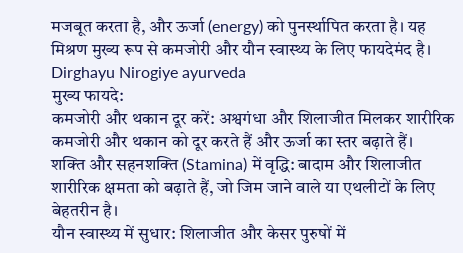मजबूत करता है, और ऊर्जा (energy) को पुनर्स्थापित करता है। यह मिश्रण मुख्य रूप से कमजोरी और यौन स्वास्थ्य के लिए फायदेमंद है।
Dirghayu Nirogiye ayurveda
मुख्य फायदे:
कमजोरी और थकान दूर करें: अश्वगंधा और शिलाजीत मिलकर शारीरिक कमजोरी और थकान को दूर करते हैं और ऊर्जा का स्तर बढ़ाते हैं।
शक्ति और सहनशक्ति (Stamina) में वृद्धि: बादाम और शिलाजीत शारीरिक क्षमता को बढ़ाते हैं, जो जिम जाने वाले या एथलीटों के लिए बेहतरीन है।
यौन स्वास्थ्य में सुधार: शिलाजीत और केसर पुरुषों में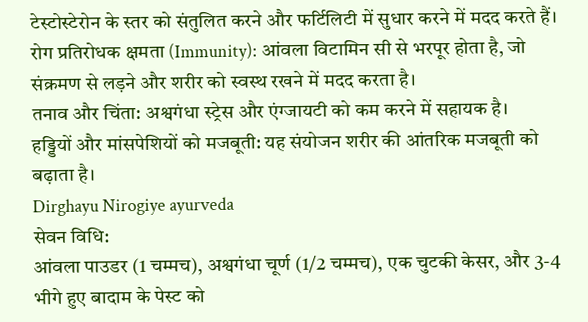टेस्टोस्टेरोन के स्तर को संतुलित करने और फर्टिलिटी में सुधार करने में मदद करते हैं।
रोग प्रतिरोधक क्षमता (Immunity): आंवला विटामिन सी से भरपूर होता है, जो संक्रमण से लड़ने और शरीर को स्वस्थ रखने में मदद करता है।
तनाव और चिंता: अश्वगंधा स्ट्रेस और एंग्जायटी को कम करने में सहायक है।
हड्डियों और मांसपेशियों को मजबूती: यह संयोजन शरीर की आंतरिक मजबूती को बढ़ाता है।
Dirghayu Nirogiye ayurveda
सेवन विधि:
आंवला पाउडर (1 चम्मच), अश्वगंधा चूर्ण (1/2 चम्मच), एक चुटकी केसर, और 3-4 भीगे हुए बादाम के पेस्ट को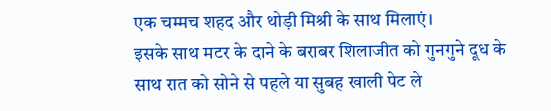एक चम्मच शहद और थोड़ी मिश्री के साथ मिलाएं।
इसके साथ मटर के दाने के बराबर शिलाजीत को गुनगुने दूध के साथ रात को सोने से पहले या सुबह खाली पेट ले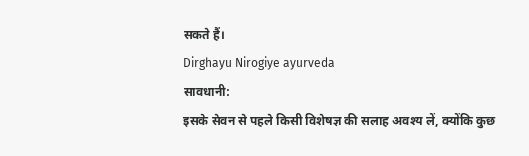सकते हैं।
Dirghayu Nirogiye ayurveda
सावधानी:
इसके सेवन से पहले किसी विशेषज्ञ की सलाह अवश्य लें, क्योंकि कुछ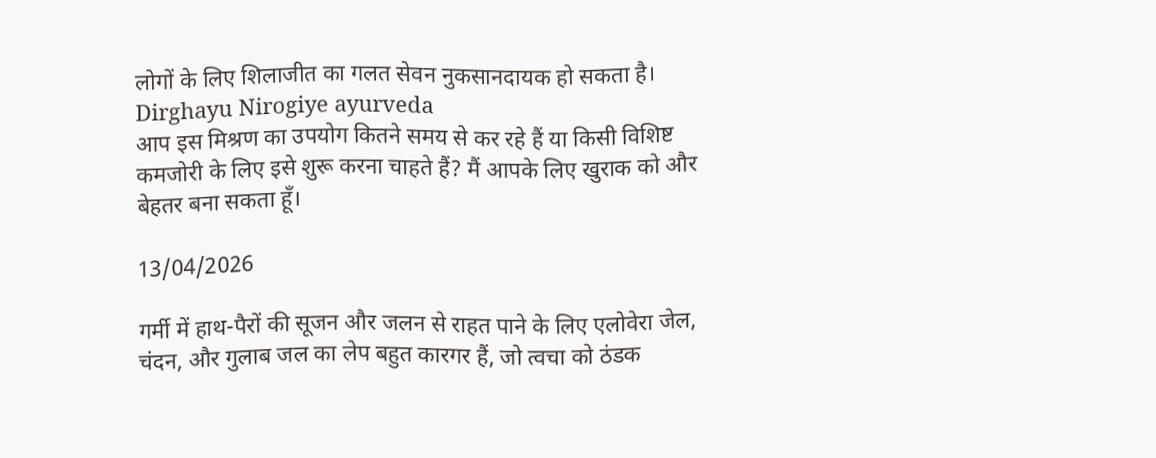लोगों के लिए शिलाजीत का गलत सेवन नुकसानदायक हो सकता है।
Dirghayu Nirogiye ayurveda
आप इस मिश्रण का उपयोग कितने समय से कर रहे हैं या किसी विशिष्ट कमजोरी के लिए इसे शुरू करना चाहते हैं? मैं आपके लिए खुराक को और बेहतर बना सकता हूँ।

13/04/2026

गर्मी में हाथ-पैरों की सूजन और जलन से राहत पाने के लिए एलोवेरा जेल, चंदन, और गुलाब जल का लेप बहुत कारगर हैं, जो त्वचा को ठंडक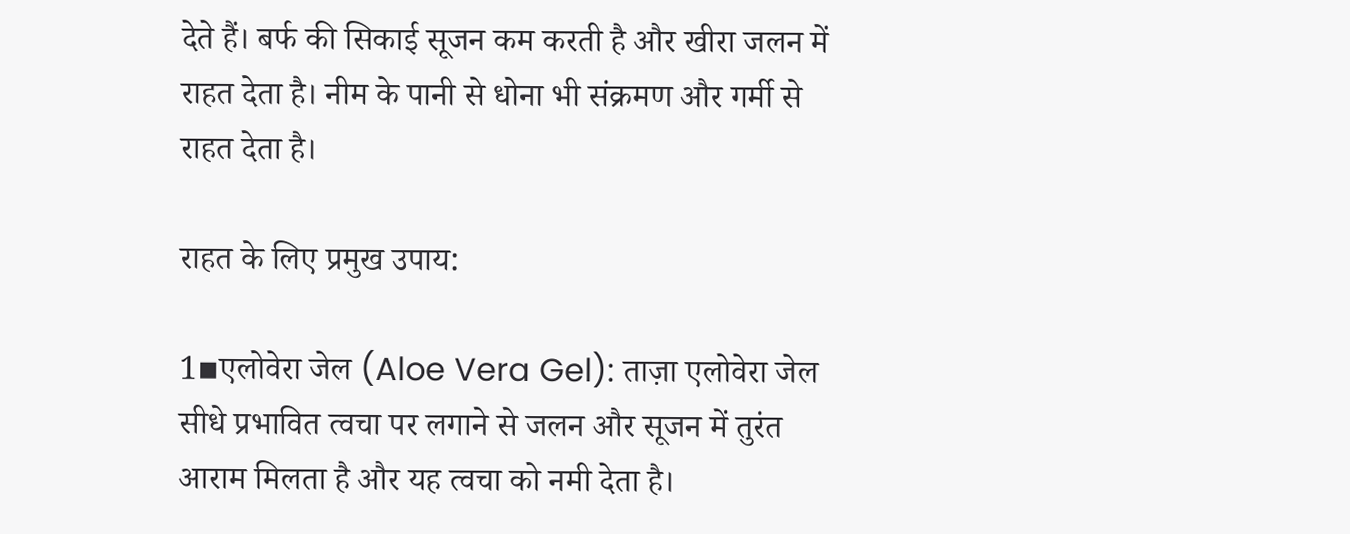देते हैं। बर्फ की सिकाई सूजन कम करती है और खीरा जलन में राहत देता है। नीम के पानी से धोना भी संक्रमण और गर्मी से राहत देता है।

राहत के लिए प्रमुख उपाय:

1▪एलोवेरा जेल (Aloe Vera Gel): ताज़ा एलोवेरा जेल सीधे प्रभावित त्वचा पर लगाने से जलन और सूजन में तुरंत आराम मिलता है और यह त्वचा को नमी देता है।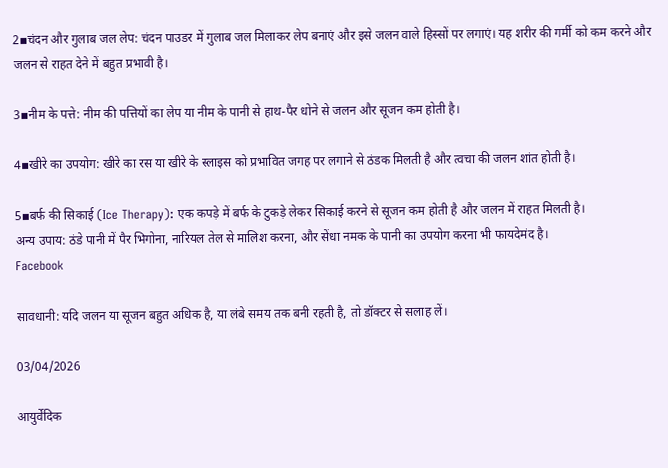2▪चंदन और गुलाब जल लेप: चंदन पाउडर में गुलाब जल मिलाकर लेप बनाएं और इसे जलन वाले हिस्सों पर लगाएं। यह शरीर की गर्मी को कम करने और जलन से राहत देने में बहुत प्रभावी है।

3▪नीम के पत्ते: नीम की पत्तियों का लेप या नीम के पानी से हाथ-पैर धोने से जलन और सूजन कम होती है।

4▪खीरे का उपयोग: खीरे का रस या खीरे के स्लाइस को प्रभावित जगह पर लगाने से ठंडक मिलती है और त्वचा की जलन शांत होती है।

5▪बर्फ की सिकाई (Ice Therapy): एक कपड़े में बर्फ के टुकड़े लेकर सिकाई करने से सूजन कम होती है और जलन में राहत मिलती है।
अन्य उपाय: ठंडे पानी में पैर भिगोना, नारियल तेल से मालिश करना, और सेंधा नमक के पानी का उपयोग करना भी फायदेमंद है।
Facebook

सावधानी: यदि जलन या सूजन बहुत अधिक है, या लंबे समय तक बनी रहती है, तो डॉक्टर से सलाह लें।

03/04/2026

आयुर्वेदिक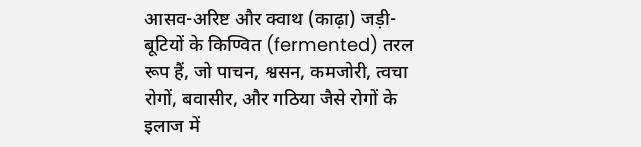आसव-अरिष्ट और क्वाथ (काढ़ा) जड़ी-बूटियों के किण्वित (fermented) तरल रूप हैं, जो पाचन, श्वसन, कमजोरी, त्वचा रोगों, बवासीर, और गठिया जैसे रोगों के इलाज में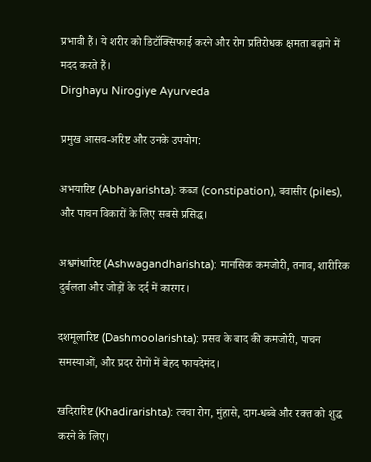प्रभावी हैं। ये शरीर को डिटॉक्सिफाई करने और रोग प्रतिरोधक क्षमता बढ़ाने में मदद करते हैं।
Dirghayu Nirogiye Ayurveda

प्रमुख आसव-अरिष्ट और उनके उपयोग:

अभयारिष्ट (Abhayarishta): कब्ज (constipation), बवासीर (piles), और पाचन विकारों के लिए सबसे प्रसिद्ध।

अश्वगंधारिष्ट (Ashwagandharishta): मानसिक कमजोरी, तनाव, शारीरिक दुर्बलता और जोड़ों के दर्द में कारगर।

दशमूलारिष्ट (Dashmoolarishta): प्रसव के बाद की कमजोरी, पाचन समस्याओं, और प्रदर रोगों में बेहद फायदेमंद।

खदिरारिष्ट (Khadirarishta): त्वचा रोग, मुंहासे, दाग-धब्बे और रक्त को शुद्ध करने के लिए।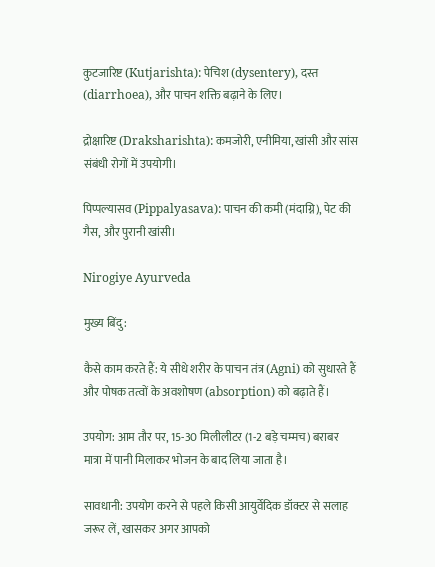कुटजारिष्ट (Kutjarishta): पेचिश (dysentery), दस्त (diarrhoea), और पाचन शक्ति बढ़ाने के लिए।

द्रोक्षारिष्ट (Draksharishta): कमजोरी, एनीमिया, खांसी और सांस संबंधी रोगों में उपयोगी।

पिप्पल्यासव (Pippalyasava): पाचन की कमी (मंदाग्नि), पेट की गैस, और पुरानी खांसी।

Nirogiye Ayurveda

मुख्य बिंदु:

कैसे काम करते हैं: ये सीधे शरीर के पाचन तंत्र (Agni) को सुधारते हैं और पोषक तत्वों के अवशोषण (absorption) को बढ़ाते हैं।

उपयोग: आम तौर पर, 15-30 मिलीलीटर (1-2 बड़े चम्मच) बराबर मात्रा में पानी मिलाकर भोजन के बाद लिया जाता है।

सावधानी: उपयोग करने से पहले किसी आयुर्वेदिक डॉक्टर से सलाह जरूर लें, खासकर अगर आपको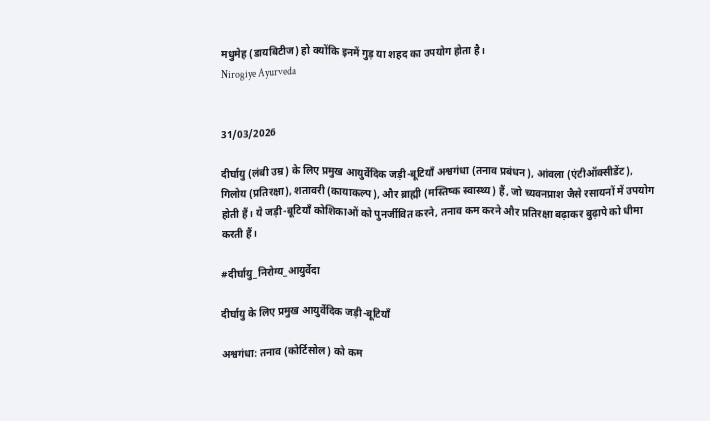मधुमेह (डायबिटीज) हो क्योंकि इनमें गुड़ या शहद का उपयोग होता है।
Nirogiye Ayurveda


31/03/2026

दीर्घायु (लंबी उम्र) के लिए प्रमुख आयुर्वेदिक जड़ी-बूटियाँ अश्वगंधा (तनाव प्रबंधन), आंवला (एंटीऑक्सीडेंट), गिलोय (प्रतिरक्षा), शतावरी (कायाकल्प), और ब्राह्मी (मस्तिष्क स्वास्थ्य) हैं, जो च्यवनप्राश जैसे रसायनों में उपयोग होती हैं। ये जड़ी-बूटियाँ कोशिकाओं को पुनर्जीवित करने, तनाव कम करने और प्रतिरक्षा बढ़ाकर बुढ़ापे को धीमा करती हैं।

#दीर्घायु_निरोग्य_आयुर्वेदा

दीर्घायु के लिए प्रमुख आयुर्वेदिक जड़ी-बूटियाँ

अश्वगंधा: तनाव (कोर्टिसोल) को कम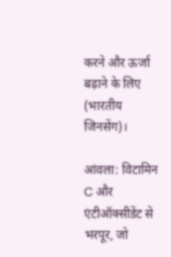करने और ऊर्जा बढ़ाने के लिए (भारतीय जिनसेंग)।

आंवला: विटामिन C और एंटीऑक्सीडेंट से भरपूर, जो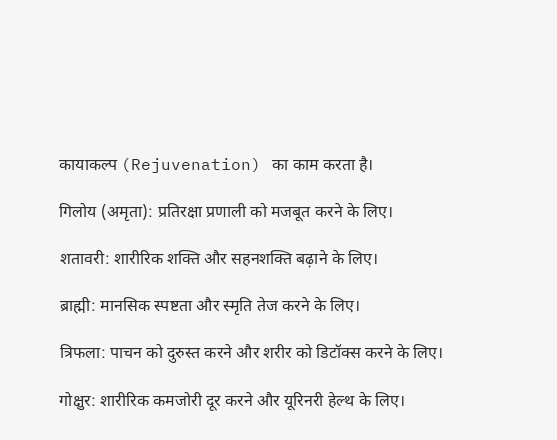कायाकल्प (Rejuvenation) का काम करता है।

गिलोय (अमृता): प्रतिरक्षा प्रणाली को मजबूत करने के लिए।

शतावरी: शारीरिक शक्ति और सहनशक्ति बढ़ाने के लिए।

ब्राह्मी: मानसिक स्पष्टता और स्मृति तेज करने के लिए।

त्रिफला: पाचन को दुरुस्त करने और शरीर को डिटॉक्स करने के लिए।

गोक्षुर: शारीरिक कमजोरी दूर करने और यूरिनरी हेल्थ के लिए।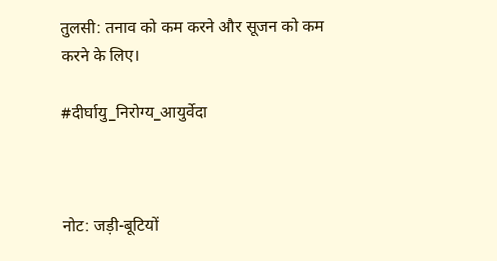तुलसी: तनाव को कम करने और सूजन को कम करने के लिए।

#दीर्घायु_निरोग्य_आयुर्वेदा



नोट: जड़ी-बूटियों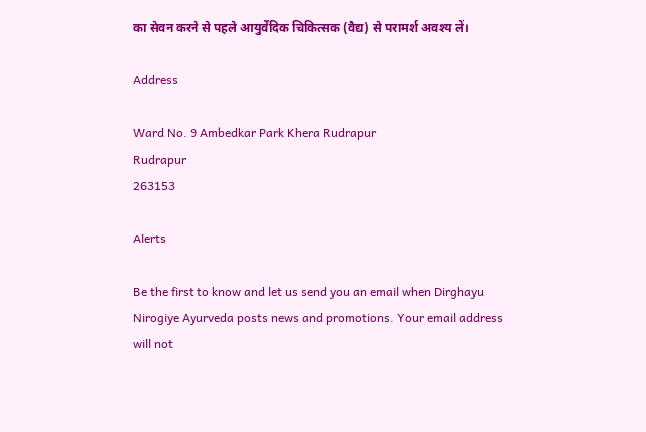का सेवन करने से पहले आयुर्वेदिक चिकित्सक (वैद्य) से परामर्श अवश्य लें।

Address

Ward No. 9 Ambedkar Park Khera Rudrapur
Rudrapur
263153

Alerts

Be the first to know and let us send you an email when Dirghayu Nirogiye Ayurveda posts news and promotions. Your email address will not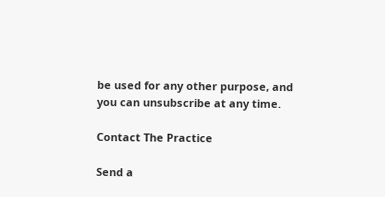be used for any other purpose, and you can unsubscribe at any time.

Contact The Practice

Send a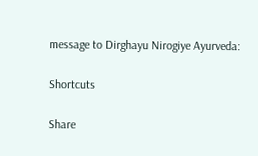message to Dirghayu Nirogiye Ayurveda:

Shortcuts

Share